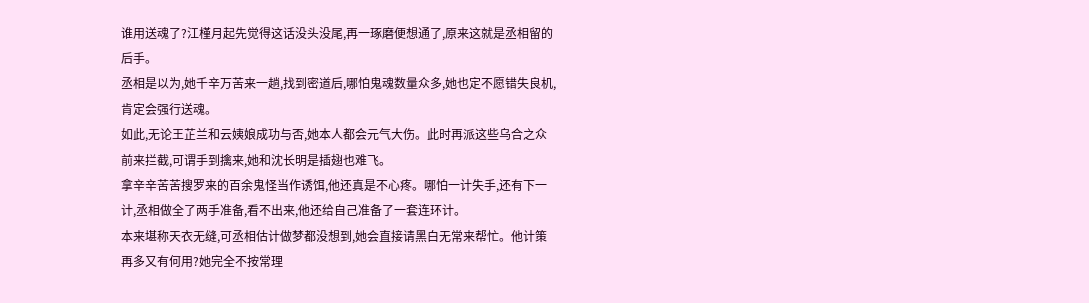谁用送魂了?江槿月起先觉得这话没头没尾,再一琢磨便想通了,原来这就是丞相留的后手。
丞相是以为,她千辛万苦来一趟,找到密道后,哪怕鬼魂数量众多,她也定不愿错失良机,肯定会强行送魂。
如此,无论王芷兰和云姨娘成功与否,她本人都会元气大伤。此时再派这些乌合之众前来拦截,可谓手到擒来,她和沈长明是插翅也难飞。
拿辛辛苦苦搜罗来的百余鬼怪当作诱饵,他还真是不心疼。哪怕一计失手,还有下一计,丞相做全了两手准备,看不出来,他还给自己准备了一套连环计。
本来堪称天衣无缝,可丞相估计做梦都没想到,她会直接请黑白无常来帮忙。他计策再多又有何用?她完全不按常理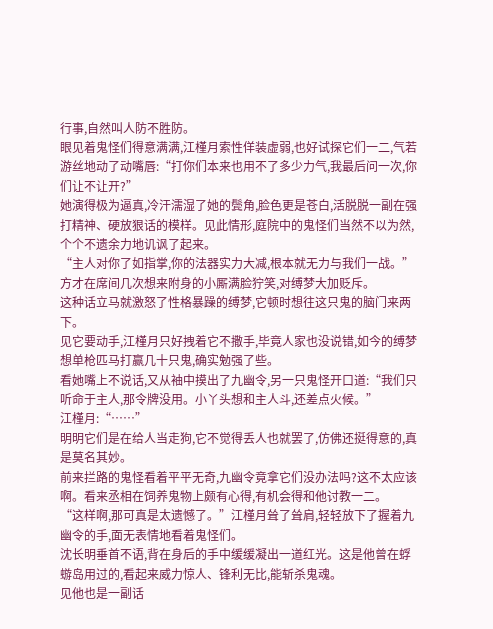行事,自然叫人防不胜防。
眼见着鬼怪们得意满满,江槿月索性佯装虚弱,也好试探它们一二,气若游丝地动了动嘴唇:“打你们本来也用不了多少力气,我最后问一次,你们让不让开?”
她演得极为逼真,冷汗濡湿了她的鬓角,脸色更是苍白,活脱脱一副在强打精神、硬放狠话的模样。见此情形,庭院中的鬼怪们当然不以为然,个个不遗余力地讥讽了起来。
“主人对你了如指掌,你的法器实力大减,根本就无力与我们一战。”方才在席间几次想来附身的小厮满脸狞笑,对缚梦大加贬斥。
这种话立马就激怒了性格暴躁的缚梦,它顿时想往这只鬼的脑门来两下。
见它要动手,江槿月只好拽着它不撒手,毕竟人家也没说错,如今的缚梦想单枪匹马打赢几十只鬼,确实勉强了些。
看她嘴上不说话,又从袖中摸出了九幽令,另一只鬼怪开口道:“我们只听命于主人,那令牌没用。小丫头想和主人斗,还差点火候。”
江槿月:“……”
明明它们是在给人当走狗,它不觉得丢人也就罢了,仿佛还挺得意的,真是莫名其妙。
前来拦路的鬼怪看着平平无奇,九幽令竟拿它们没办法吗?这不太应该啊。看来丞相在饲养鬼物上颇有心得,有机会得和他讨教一二。
“这样啊,那可真是太遗憾了。”江槿月耸了耸肩,轻轻放下了握着九幽令的手,面无表情地看着鬼怪们。
沈长明垂首不语,背在身后的手中缓缓凝出一道红光。这是他曾在蜉蝣岛用过的,看起来威力惊人、锋利无比,能斩杀鬼魂。
见他也是一副话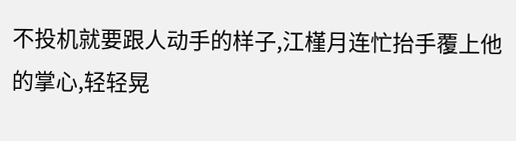不投机就要跟人动手的样子,江槿月连忙抬手覆上他的掌心,轻轻晃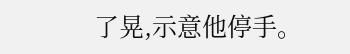了晃,示意他停手。